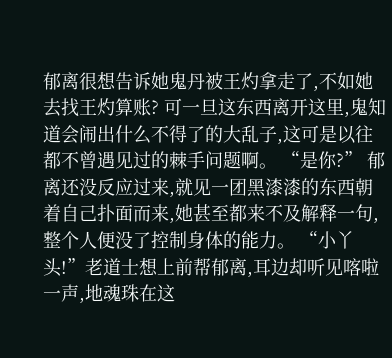郁离很想告诉她鬼丹被王灼拿走了,不如她去找王灼算账? 可一旦这东西离开这里,鬼知道会闹出什么不得了的大乱子,这可是以往都不曾遇见过的棘手问题啊。 “是你?” 郁离还没反应过来,就见一团黑漆漆的东西朝着自己扑面而来,她甚至都来不及解释一句,整个人便没了控制身体的能力。 “小丫头!”老道士想上前帮郁离,耳边却听见喀啦一声,地魂珠在这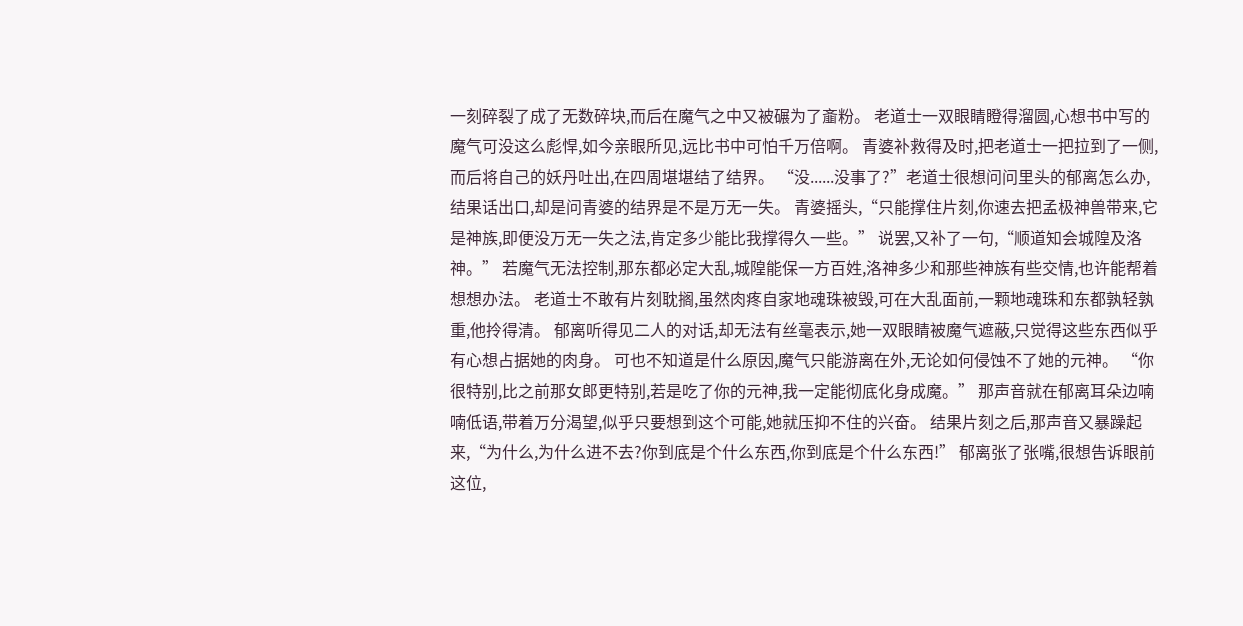一刻碎裂了成了无数碎块,而后在魔气之中又被碾为了齑粉。 老道士一双眼睛瞪得溜圆,心想书中写的魔气可没这么彪悍,如今亲眼所见,远比书中可怕千万倍啊。 青婆补救得及时,把老道士一把拉到了一侧,而后将自己的妖丹吐出,在四周堪堪结了结界。 “没......没事了?”老道士很想问问里头的郁离怎么办,结果话出口,却是问青婆的结界是不是万无一失。 青婆摇头,“只能撑住片刻,你速去把孟极神兽带来,它是神族,即便没万无一失之法,肯定多少能比我撑得久一些。” 说罢,又补了一句,“顺道知会城隍及洛神。” 若魔气无法控制,那东都必定大乱,城隍能保一方百姓,洛神多少和那些神族有些交情,也许能帮着想想办法。 老道士不敢有片刻耽搁,虽然肉疼自家地魂珠被毁,可在大乱面前,一颗地魂珠和东都孰轻孰重,他拎得清。 郁离听得见二人的对话,却无法有丝毫表示,她一双眼睛被魔气遮蔽,只觉得这些东西似乎有心想占据她的肉身。 可也不知道是什么原因,魔气只能游离在外,无论如何侵蚀不了她的元神。 “你很特别,比之前那女郎更特别,若是吃了你的元神,我一定能彻底化身成魔。” 那声音就在郁离耳朵边喃喃低语,带着万分渴望,似乎只要想到这个可能,她就压抑不住的兴奋。 结果片刻之后,那声音又暴躁起来,“为什么,为什么进不去?你到底是个什么东西,你到底是个什么东西!” 郁离张了张嘴,很想告诉眼前这位,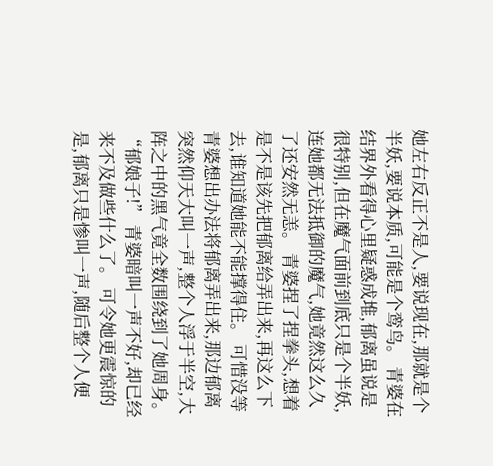她左右反正不是人,要说现在,那就是个半妖,要说本质,可能是个鸾鸟。 青婆在结界外看得心里疑惑成堆,郁离虽说是很特别,但在魔气面前到底只是个半妖,连她都无法抵御的魔气,她竟然这么久了还安然无恙。 青婆捏了捏拳头,想着是不是该先把郁离给弄出来,再这么下去,谁知道她能不能撑得住。 可惜没等青婆想出办法将郁离弄出来,那边郁离突然仰天大叫一声,整个人浮于半空,大阵之中的黑气竟全数围绕到了她周身。 “郁娘子!” 青婆暗叫一声不好,却已经来不及做些什么了。 可令她更震惊的是,郁离只是惨叫一声,随后整个人便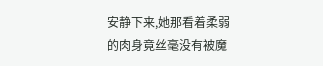安静下来,她那看着柔弱的肉身竟丝毫没有被魔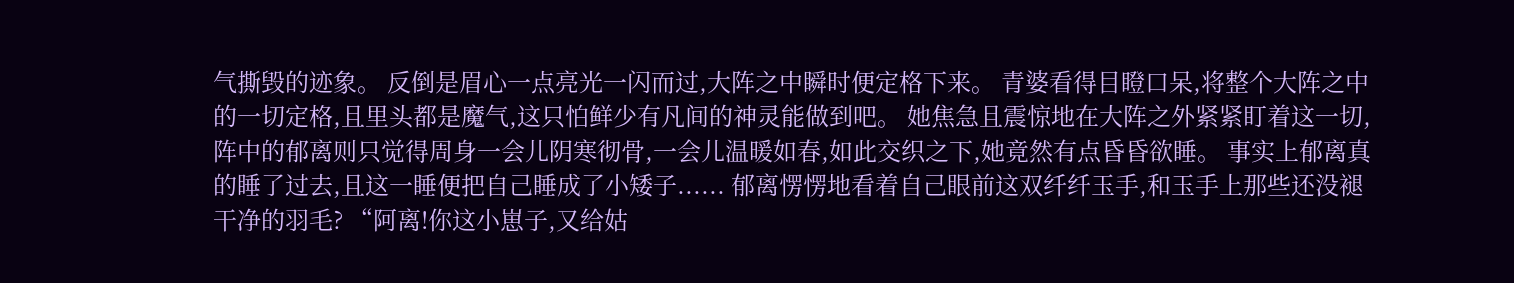气撕毁的迹象。 反倒是眉心一点亮光一闪而过,大阵之中瞬时便定格下来。 青婆看得目瞪口呆,将整个大阵之中的一切定格,且里头都是魔气,这只怕鲜少有凡间的神灵能做到吧。 她焦急且震惊地在大阵之外紧紧盯着这一切,阵中的郁离则只觉得周身一会儿阴寒彻骨,一会儿温暖如春,如此交织之下,她竟然有点昏昏欲睡。 事实上郁离真的睡了过去,且这一睡便把自己睡成了小矮子...... 郁离愣愣地看着自己眼前这双纤纤玉手,和玉手上那些还没褪干净的羽毛? “阿离!你这小崽子,又给姑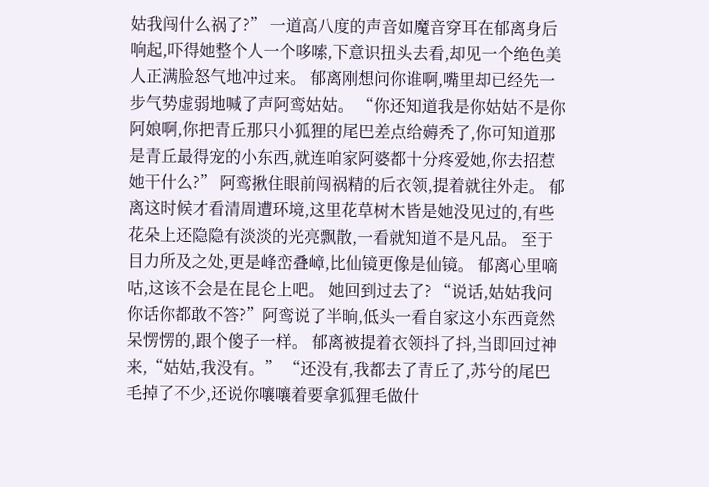姑我闯什么祸了?” 一道高八度的声音如魔音穿耳在郁离身后响起,吓得她整个人一个哆嗦,下意识扭头去看,却见一个绝色美人正满脸怒气地冲过来。 郁离刚想问你谁啊,嘴里却已经先一步气势虚弱地喊了声阿鸾姑姑。 “你还知道我是你姑姑不是你阿娘啊,你把青丘那只小狐狸的尾巴差点给薅秃了,你可知道那是青丘最得宠的小东西,就连咱家阿婆都十分疼爱她,你去招惹她干什么?” 阿鸾揪住眼前闯祸精的后衣领,提着就往外走。 郁离这时候才看清周遭环境,这里花草树木皆是她没见过的,有些花朵上还隐隐有淡淡的光亮飘散,一看就知道不是凡品。 至于目力所及之处,更是峰峦叠嶂,比仙镜更像是仙镜。 郁离心里嘀咕,这该不会是在昆仑上吧。 她回到过去了? “说话,姑姑我问你话你都敢不答?”阿鸾说了半晌,低头一看自家这小东西竟然呆愣愣的,跟个傻子一样。 郁离被提着衣领抖了抖,当即回过神来,“姑姑,我没有。” “还没有,我都去了青丘了,苏兮的尾巴毛掉了不少,还说你嚷嚷着要拿狐狸毛做什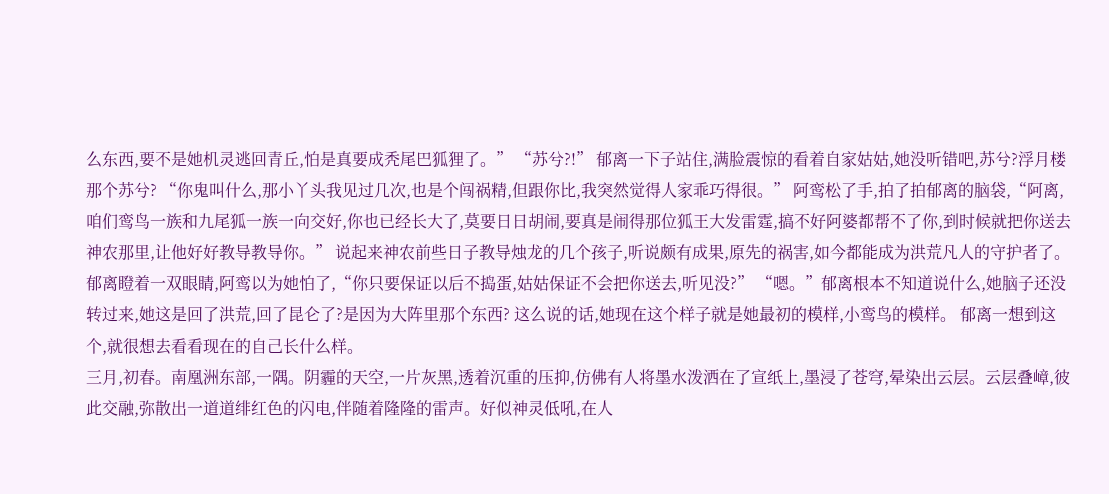么东西,要不是她机灵逃回青丘,怕是真要成秃尾巴狐狸了。” “苏兮?!” 郁离一下子站住,满脸震惊的看着自家姑姑,她没听错吧,苏兮?浮月楼那个苏兮? “你鬼叫什么,那小丫头我见过几次,也是个闯祸精,但跟你比,我突然觉得人家乖巧得很。” 阿鸾松了手,拍了拍郁离的脑袋,“阿离,咱们鸾鸟一族和九尾狐一族一向交好,你也已经长大了,莫要日日胡闹,要真是闹得那位狐王大发雷霆,搞不好阿婆都帮不了你,到时候就把你送去神农那里,让他好好教导教导你。” 说起来神农前些日子教导烛龙的几个孩子,听说颇有成果,原先的祸害,如今都能成为洪荒凡人的守护者了。 郁离瞪着一双眼睛,阿鸾以为她怕了,“你只要保证以后不捣蛋,姑姑保证不会把你送去,听见没?” “嗯。”郁离根本不知道说什么,她脑子还没转过来,她这是回了洪荒,回了昆仑了?是因为大阵里那个东西? 这么说的话,她现在这个样子就是她最初的模样,小鸾鸟的模样。 郁离一想到这个,就很想去看看现在的自己长什么样。
三月,初春。南凰洲东部,一隅。阴霾的天空,一片灰黑,透着沉重的压抑,仿佛有人将墨水泼洒在了宣纸上,墨浸了苍穹,晕染出云层。云层叠嶂,彼此交融,弥散出一道道绯红色的闪电,伴随着隆隆的雷声。好似神灵低吼,在人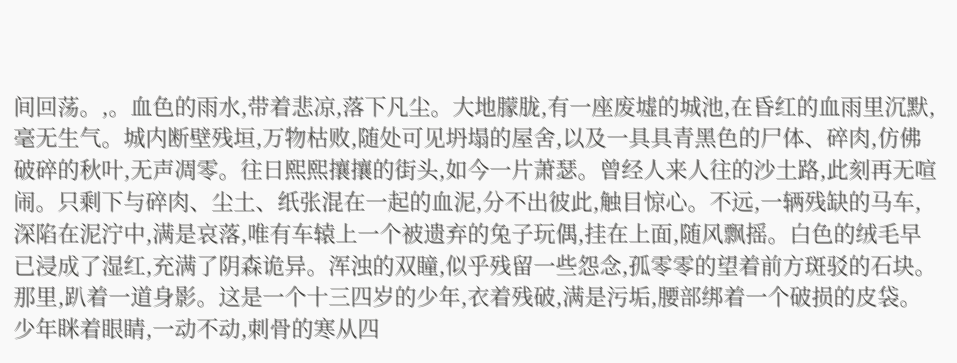间回荡。,。血色的雨水,带着悲凉,落下凡尘。大地朦胧,有一座废墟的城池,在昏红的血雨里沉默,毫无生气。城内断壁残垣,万物枯败,随处可见坍塌的屋舍,以及一具具青黑色的尸体、碎肉,仿佛破碎的秋叶,无声凋零。往日熙熙攘攘的街头,如今一片萧瑟。曾经人来人往的沙土路,此刻再无喧闹。只剩下与碎肉、尘土、纸张混在一起的血泥,分不出彼此,触目惊心。不远,一辆残缺的马车,深陷在泥泞中,满是哀落,唯有车辕上一个被遗弃的兔子玩偶,挂在上面,随风飘摇。白色的绒毛早已浸成了湿红,充满了阴森诡异。浑浊的双瞳,似乎残留一些怨念,孤零零的望着前方斑驳的石块。那里,趴着一道身影。这是一个十三四岁的少年,衣着残破,满是污垢,腰部绑着一个破损的皮袋。少年眯着眼睛,一动不动,刺骨的寒从四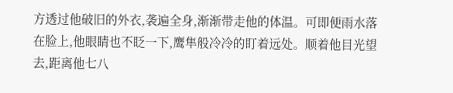方透过他破旧的外衣,袭遍全身,渐渐带走他的体温。可即便雨水落在脸上,他眼睛也不眨一下,鹰隼般冷冷的盯着远处。顺着他目光望去,距离他七八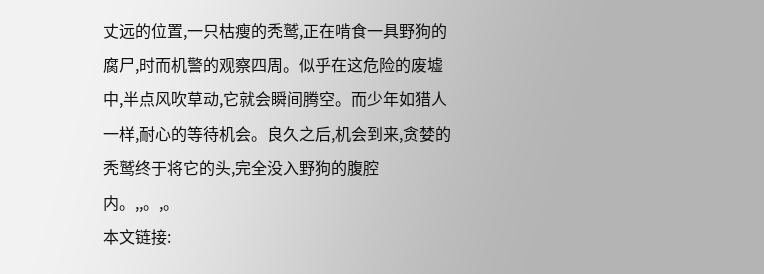丈远的位置,一只枯瘦的秃鹫,正在啃食一具野狗的腐尸,时而机警的观察四周。似乎在这危险的废墟中,半点风吹草动,它就会瞬间腾空。而少年如猎人一样,耐心的等待机会。良久之后,机会到来,贪婪的秃鹫终于将它的头,完全没入野狗的腹腔内。,,。,。
本文链接: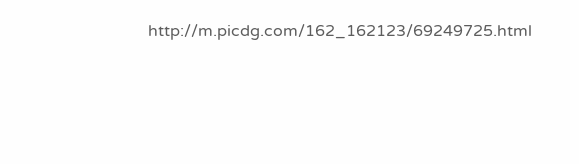http://m.picdg.com/162_162123/69249725.html